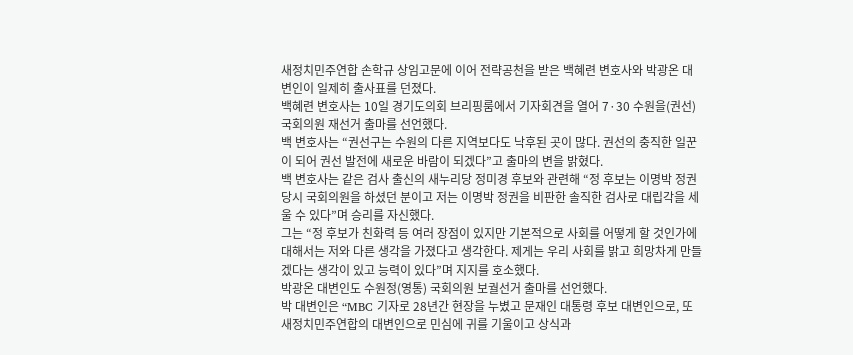새정치민주연합 손학규 상임고문에 이어 전략공천을 받은 백혜련 변호사와 박광온 대변인이 일제히 출사표를 던졌다.
백혜련 변호사는 10일 경기도의회 브리핑룸에서 기자회견을 열어 7·30 수원을(권선) 국회의원 재선거 출마를 선언했다.
백 변호사는 “권선구는 수원의 다른 지역보다도 낙후된 곳이 많다. 권선의 충직한 일꾼이 되어 권선 발전에 새로운 바람이 되겠다”고 출마의 변을 밝혔다.
백 변호사는 같은 검사 출신의 새누리당 정미경 후보와 관련해 “정 후보는 이명박 정권 당시 국회의원을 하셨던 분이고 저는 이명박 정권을 비판한 솔직한 검사로 대립각을 세울 수 있다”며 승리를 자신했다.
그는 “정 후보가 친화력 등 여러 장점이 있지만 기본적으로 사회를 어떻게 할 것인가에 대해서는 저와 다른 생각을 가졌다고 생각한다. 제게는 우리 사회를 밝고 희망차게 만들겠다는 생각이 있고 능력이 있다”며 지지를 호소했다.
박광온 대변인도 수원정(영통) 국회의원 보궐선거 출마를 선언했다.
박 대변인은 “MBC 기자로 28년간 현장을 누볐고 문재인 대통령 후보 대변인으로, 또 새정치민주연합의 대변인으로 민심에 귀를 기울이고 상식과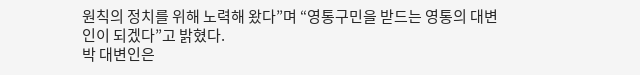원칙의 정치를 위해 노력해 왔다”며 “영통구민을 받드는 영통의 대변인이 되겠다”고 밝혔다.
박 대변인은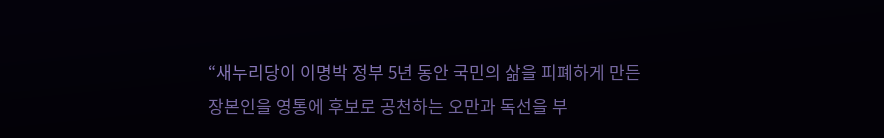“새누리당이 이명박 정부 5년 동안 국민의 삶을 피폐하게 만든 장본인을 영통에 후보로 공천하는 오만과 독선을 부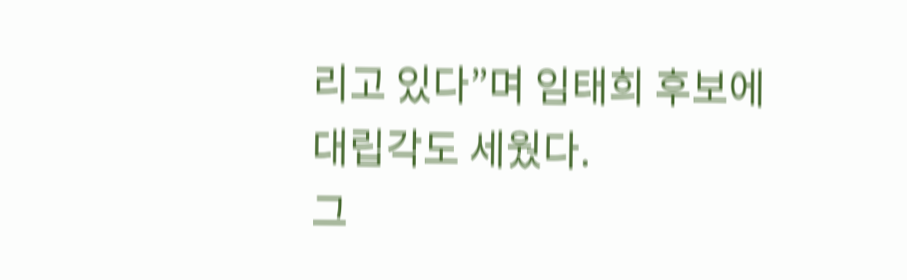리고 있다”며 임태희 후보에 대립각도 세웠다.
그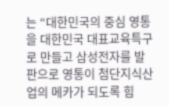는 “대한민국의 중심 영통을 대한민국 대표교육특구로 만들고 삼성전자를 발판으로 영통이 첨단지식산업의 메카가 되도록 힘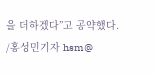을 더하겠다”고 공약했다.
/홍성민기자 hsm@